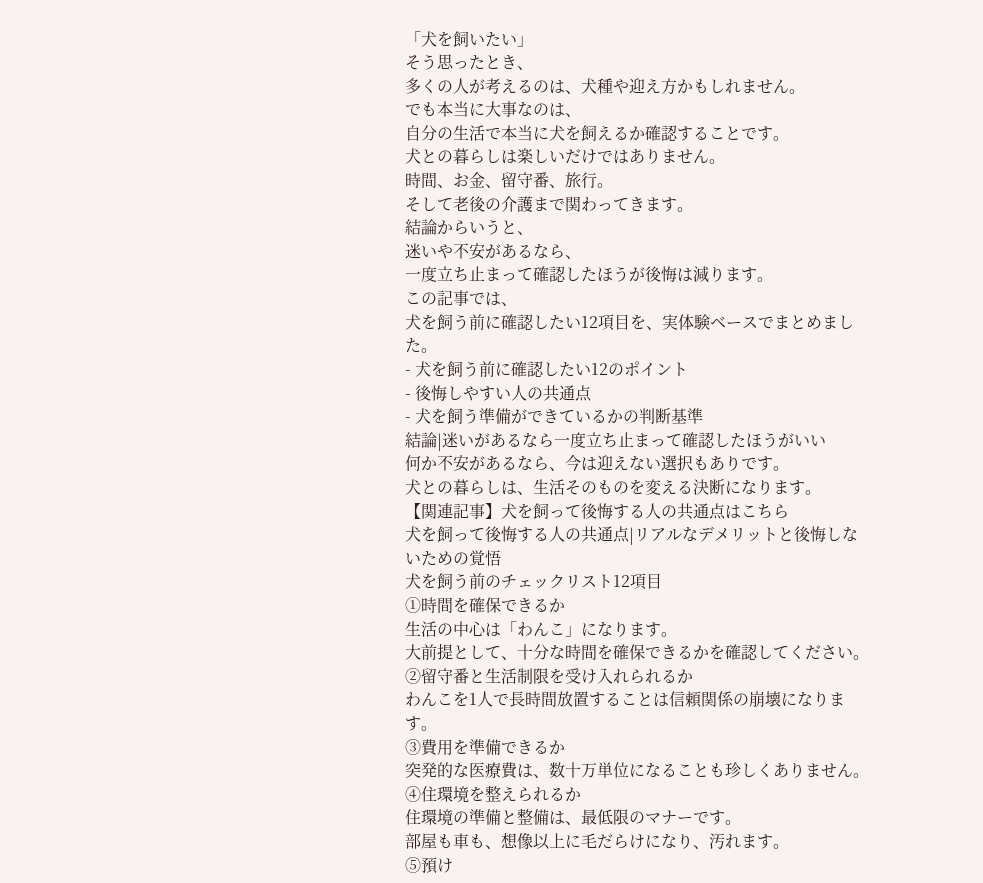「犬を飼いたい」
そう思ったとき、
多くの人が考えるのは、犬種や迎え方かもしれません。
でも本当に大事なのは、
自分の生活で本当に犬を飼えるか確認することです。
犬との暮らしは楽しいだけではありません。
時間、お金、留守番、旅行。
そして老後の介護まで関わってきます。
結論からいうと、
迷いや不安があるなら、
一度立ち止まって確認したほうが後悔は減ります。
この記事では、
犬を飼う前に確認したい12項目を、実体験ベースでまとめました。
- 犬を飼う前に確認したい12のポイント
- 後悔しやすい人の共通点
- 犬を飼う準備ができているかの判断基準
結論|迷いがあるなら一度立ち止まって確認したほうがいい
何か不安があるなら、今は迎えない選択もありです。
犬との暮らしは、生活そのものを変える決断になります。
【関連記事】犬を飼って後悔する人の共通点はこちら
犬を飼って後悔する人の共通点|リアルなデメリットと後悔しないための覚悟
犬を飼う前のチェックリスト12項目
①時間を確保できるか
生活の中心は「わんこ」になります。
大前提として、十分な時間を確保できるかを確認してください。
②留守番と生活制限を受け入れられるか
わんこを1人で長時間放置することは信頼関係の崩壊になります。
③費用を準備できるか
突発的な医療費は、数十万単位になることも珍しくありません。
④住環境を整えられるか
住環境の準備と整備は、最低限のマナーです。
部屋も車も、想像以上に毛だらけになり、汚れます。
⑤預け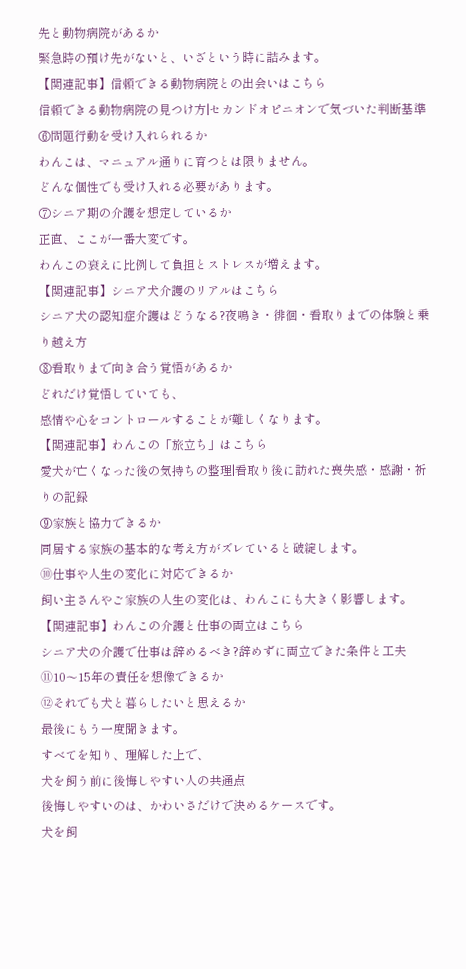先と動物病院があるか
緊急時の預け先がないと、いざという時に詰みます。
【関連記事】信頼できる動物病院との出会いはこちら
信頼できる動物病院の見つけ方|セカンドオピニオンで気づいた判断基準
⑥問題行動を受け入れられるか
わんこは、マニュアル通りに育つとは限りません。
どんな個性でも受け入れる必要があります。
⑦シニア期の介護を想定しているか
正直、ここが一番大変です。
わんこの衰えに比例して負担とストレスが増えます。
【関連記事】シニア犬介護のリアルはこちら
シニア犬の認知症介護はどうなる?夜鳴き・徘徊・看取りまでの体験と乗り越え方
⑧看取りまで向き合う覚悟があるか
どれだけ覚悟していても、
感情や心をコントロールすることが難しくなります。
【関連記事】わんこの「旅立ち」はこちら
愛犬が亡くなった後の気持ちの整理|看取り後に訪れた喪失感・感謝・祈りの記録
⑨家族と協力できるか
同居する家族の基本的な考え方がズレていると破綻します。
⑩仕事や人生の変化に対応できるか
飼い主さんやご家族の人生の変化は、わんこにも大きく影響します。
【関連記事】わんこの介護と仕事の両立はこちら
シニア犬の介護で仕事は辞めるべき?辞めずに両立できた条件と工夫
⑪10〜15年の責任を想像できるか
⑫それでも犬と暮らしたいと思えるか
最後にもう一度聞きます。
すべてを知り、理解した上で、
犬を飼う前に後悔しやすい人の共通点
後悔しやすいのは、かわいさだけで決めるケースです。
犬を飼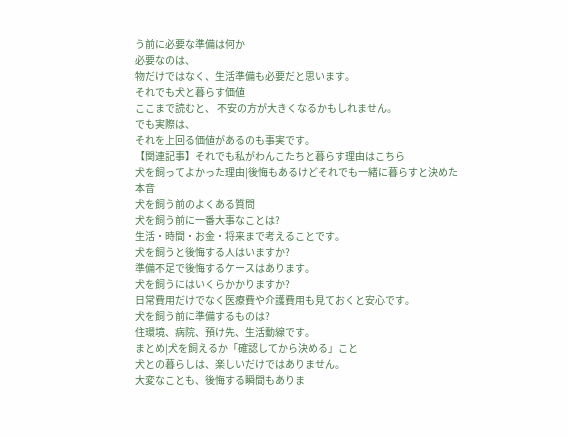う前に必要な準備は何か
必要なのは、
物だけではなく、生活準備も必要だと思います。
それでも犬と暮らす価値
ここまで読むと、 不安の方が大きくなるかもしれません。
でも実際は、
それを上回る価値があるのも事実です。
【関連記事】それでも私がわんこたちと暮らす理由はこちら
犬を飼ってよかった理由|後悔もあるけどそれでも一緒に暮らすと決めた本音
犬を飼う前のよくある質問
犬を飼う前に一番大事なことは?
生活・時間・お金・将来まで考えることです。
犬を飼うと後悔する人はいますか?
準備不足で後悔するケースはあります。
犬を飼うにはいくらかかりますか?
日常費用だけでなく医療費や介護費用も見ておくと安心です。
犬を飼う前に準備するものは?
住環境、病院、預け先、生活動線です。
まとめ|犬を飼えるか「確認してから決める」こと
犬との暮らしは、楽しいだけではありません。
大変なことも、後悔する瞬間もありま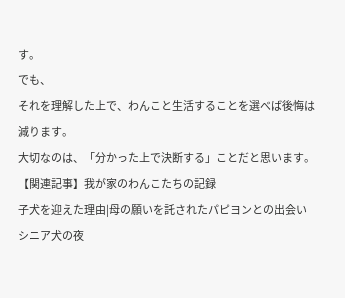す。
でも、
それを理解した上で、わんこと生活することを選べば後悔は減ります。
大切なのは、「分かった上で決断する」ことだと思います。
【関連記事】我が家のわんこたちの記録
子犬を迎えた理由|母の願いを託されたパピヨンとの出会い
シニア犬の夜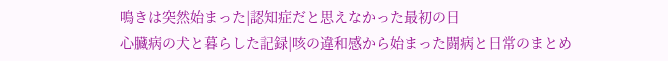鳴きは突然始まった|認知症だと思えなかった最初の日
心臓病の犬と暮らした記録|咳の違和感から始まった闘病と日常のまとめ